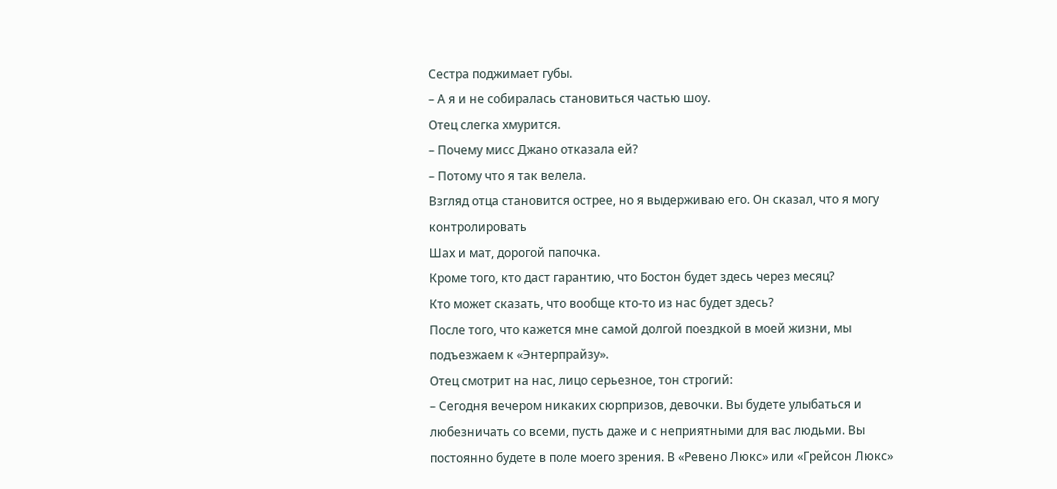Сестра поджимает губы.
– А я и не собиралась становиться частью шоу.
Отец слегка хмурится.
– Почему мисс Джано отказала ей?
– Потому что я так велела.
Взгляд отца становится острее, но я выдерживаю его. Он сказал, что я могу контролировать
Шах и мат, дорогой папочка.
Кроме того, кто даст гарантию, что Бостон будет здесь через месяц?
Кто может сказать, что вообще кто-то из нас будет здесь?
После того, что кажется мне самой долгой поездкой в моей жизни, мы подъезжаем к «Энтерпрайзу».
Отец смотрит на нас, лицо серьезное, тон строгий:
– Сегодня вечером никаких сюрпризов, девочки. Вы будете улыбаться и любезничать со всеми, пусть даже и с неприятными для вас людьми. Вы постоянно будете в поле моего зрения. В «Ревено Люкс» или «Грейсон Люкс»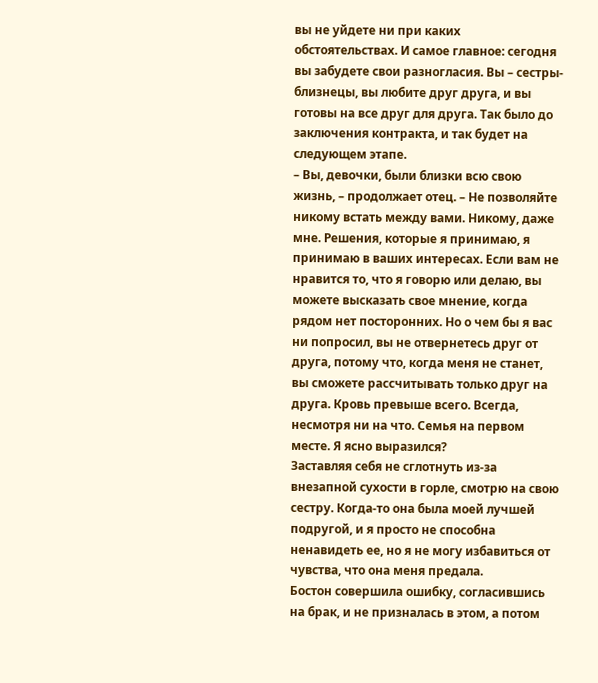вы не уйдете ни при каких обстоятельствах. И самое главное: сегодня вы забудете свои разногласия. Вы – сестры-близнецы, вы любите друг друга, и вы готовы на все друг для друга. Так было до заключения контракта, и так будет на следующем этапе.
– Вы, девочки, были близки всю свою жизнь, – продолжает отец. – Не позволяйте никому встать между вами. Никому, даже мне. Решения, которые я принимаю, я принимаю в ваших интересах. Если вам не нравится то, что я говорю или делаю, вы можете высказать свое мнение, когда рядом нет посторонних. Но о чем бы я вас ни попросил, вы не отвернетесь друг от друга, потому что, когда меня не станет, вы сможете рассчитывать только друг на друга. Кровь превыше всего. Всегда, несмотря ни на что. Семья на первом месте. Я ясно выразился?
Заставляя себя не сглотнуть из-за внезапной сухости в горле, смотрю на свою сестру. Когда-то она была моей лучшей подругой, и я просто не способна ненавидеть ее, но я не могу избавиться от чувства, что она меня предала.
Бостон совершила ошибку, согласившись на брак, и не призналась в этом, а потом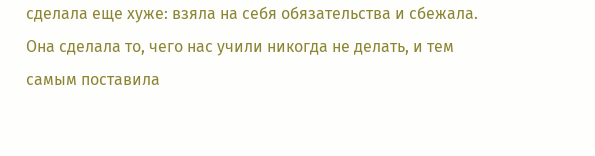сделала еще хуже: взяла на себя обязательства и сбежала.
Она сделала то, чего нас учили никогда не делать, и тем самым поставила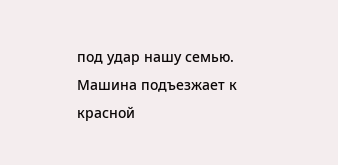под удар нашу семью.
Машина подъезжает к красной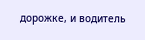дорожке, и водитель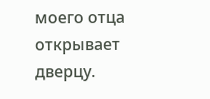моего отца открывает дверцу.